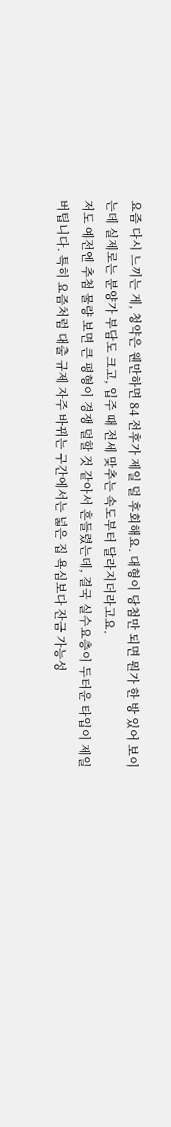요즘 다시 느끼는 게, 청약은 웬만하면 84 전후가 제일 덜 후회해요. 대형이 당첨만 되면 뭔가 한 방 있어 보이는데 실제로는 분양가 부담도 크고, 입주 때 전세 맞추는 속도부터 달라지더라고요.
저도 예전엔 추첨 물량 보면 큰 평형이 경쟁 덜할 것 같아서 흔들렸는데, 결국 실수요층이 두터운 타입이 제일 버팁니다. 특히 요즘처럼 대출 규제 자주 바뀌는 구간에서는 넓은 집 욕심보다 잔금 가능성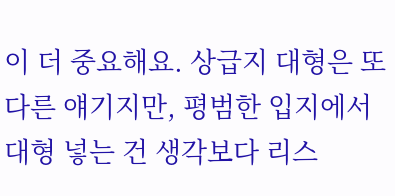이 더 중요해요. 상급지 대형은 또 다른 얘기지만, 평범한 입지에서 대형 넣는 건 생각보다 리스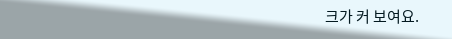크가 커 보여요.